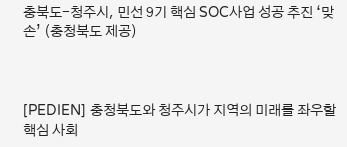충북도-청주시, 민선 9기 핵심 SOC사업 성공 추진 ‘맞손’ (충청북도 제공)



[PEDIEN] 충청북도와 청주시가 지역의 미래를 좌우할 핵심 사회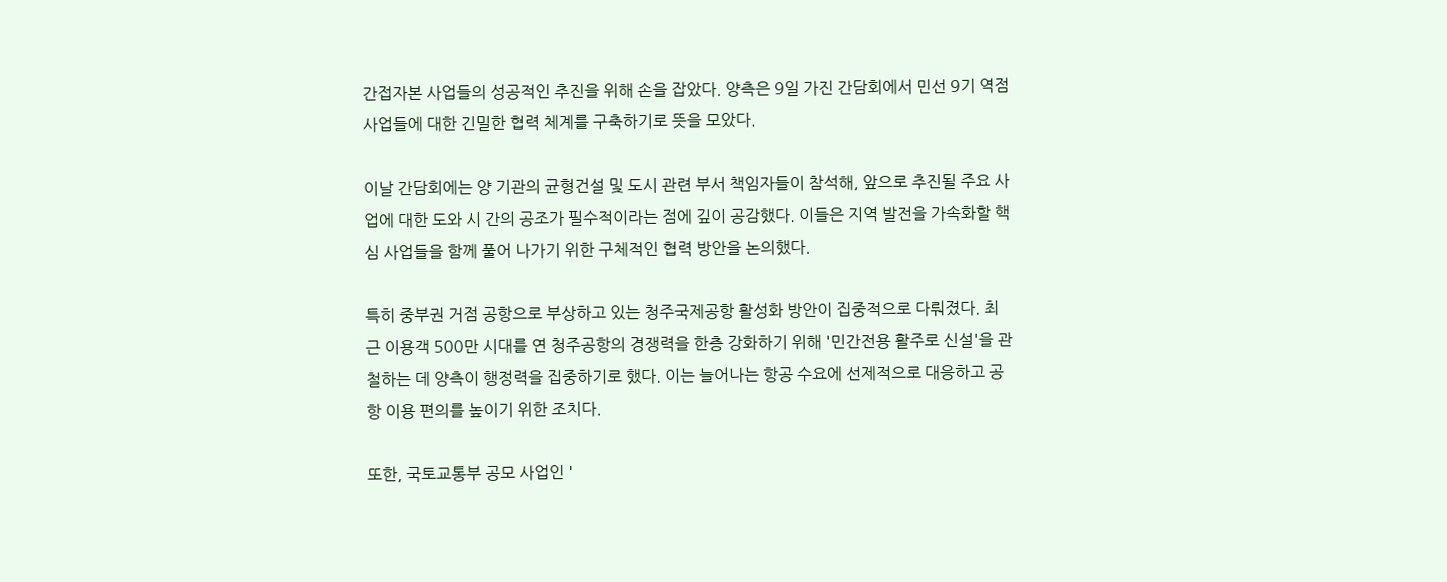간접자본 사업들의 성공적인 추진을 위해 손을 잡았다. 양측은 9일 가진 간담회에서 민선 9기 역점 사업들에 대한 긴밀한 협력 체계를 구축하기로 뜻을 모았다.

이날 간담회에는 양 기관의 균형건설 및 도시 관련 부서 책임자들이 참석해, 앞으로 추진될 주요 사업에 대한 도와 시 간의 공조가 필수적이라는 점에 깊이 공감했다. 이들은 지역 발전을 가속화할 핵심 사업들을 함께 풀어 나가기 위한 구체적인 협력 방안을 논의했다.

특히 중부권 거점 공항으로 부상하고 있는 청주국제공항 활성화 방안이 집중적으로 다뤄졌다. 최근 이용객 500만 시대를 연 청주공항의 경쟁력을 한층 강화하기 위해 '민간전용 활주로 신설'을 관철하는 데 양측이 행정력을 집중하기로 했다. 이는 늘어나는 항공 수요에 선제적으로 대응하고 공항 이용 편의를 높이기 위한 조치다.

또한, 국토교통부 공모 사업인 '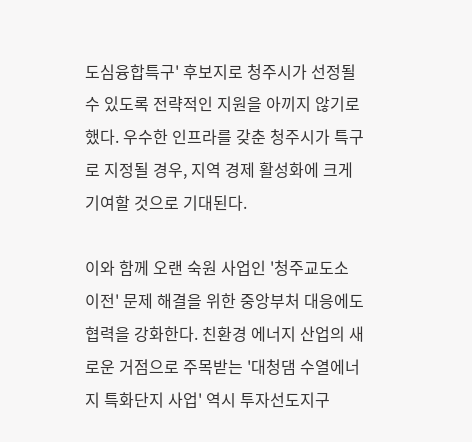도심융합특구' 후보지로 청주시가 선정될 수 있도록 전략적인 지원을 아끼지 않기로 했다. 우수한 인프라를 갖춘 청주시가 특구로 지정될 경우, 지역 경제 활성화에 크게 기여할 것으로 기대된다.

이와 함께 오랜 숙원 사업인 '청주교도소 이전' 문제 해결을 위한 중앙부처 대응에도 협력을 강화한다. 친환경 에너지 산업의 새로운 거점으로 주목받는 '대청댐 수열에너지 특화단지 사업' 역시 투자선도지구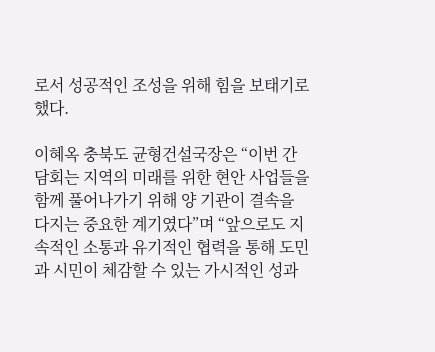로서 성공적인 조성을 위해 힘을 보태기로 했다.

이혜옥 충북도 균형건설국장은 “이번 간담회는 지역의 미래를 위한 현안 사업들을 함께 풀어나가기 위해 양 기관이 결속을 다지는 중요한 계기였다”며 “앞으로도 지속적인 소통과 유기적인 협력을 통해 도민과 시민이 체감할 수 있는 가시적인 성과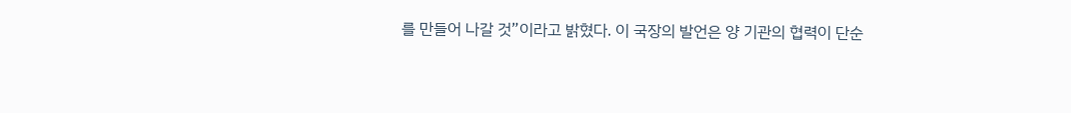를 만들어 나갈 것”이라고 밝혔다. 이 국장의 발언은 양 기관의 협력이 단순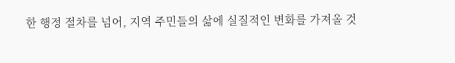한 행정 절차를 넘어, 지역 주민들의 삶에 실질적인 변화를 가져올 것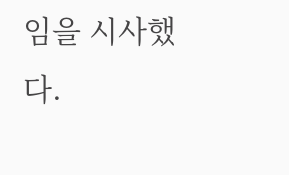임을 시사했다.